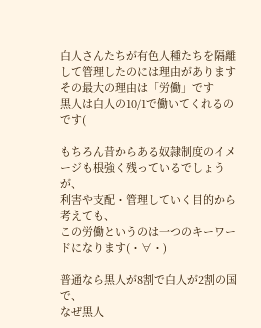白人さんたちが有色人種たちを隔離して管理したのには理由があります
その最大の理由は「労働」です
黒人は白人の10/1で働いてくれるのです(

もちろん昔からある奴隷制度のイメージも根強く残っているでしょうが、
利害や支配・管理していく目的から考えても、
この労働というのは一つのキーワードになります(・∀・)

普通なら黒人が8割で白人が2割の国で、
なぜ黒人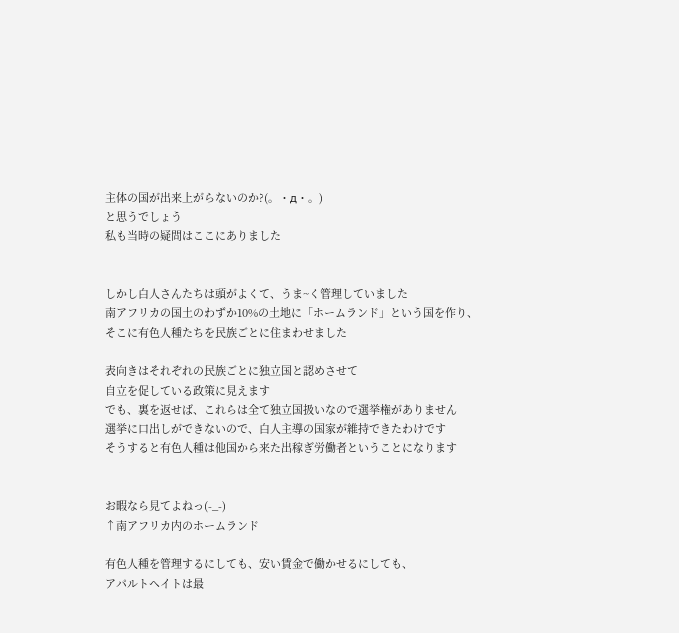主体の国が出来上がらないのか?(。・д・。)
と思うでしょう
私も当時の疑問はここにありました


しかし白人さんたちは頭がよくて、うま~く管理していました
南アフリカの国土のわずか10%の土地に「ホームランド」という国を作り、
そこに有色人種たちを民族ごとに住まわせました

表向きはそれぞれの民族ごとに独立国と認めさせて
自立を促している政策に見えます
でも、裏を返せば、これらは全て独立国扱いなので選挙権がありません
選挙に口出しができないので、白人主導の国家が維持できたわけです
そうすると有色人種は他国から来た出稼ぎ労働者ということになります


お暇なら見てよねっ(-_-)
↑南アフリカ内のホームランド

有色人種を管理するにしても、安い賃金で働かせるにしても、
アパルトヘイトは最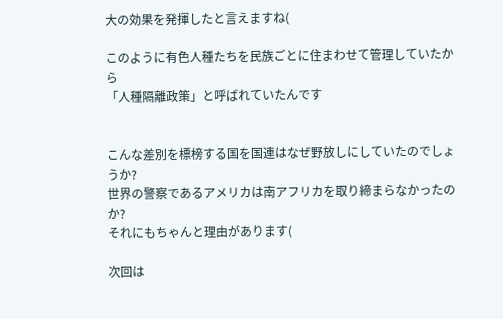大の効果を発揮したと言えますね(

このように有色人種たちを民族ごとに住まわせて管理していたから
「人種隔離政策」と呼ばれていたんです


こんな差別を標榜する国を国連はなぜ野放しにしていたのでしょうか?
世界の警察であるアメリカは南アフリカを取り締まらなかったのか?
それにもちゃんと理由があります(

次回は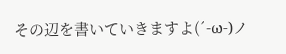その辺を書いていきますよ(´-ω-)ノ